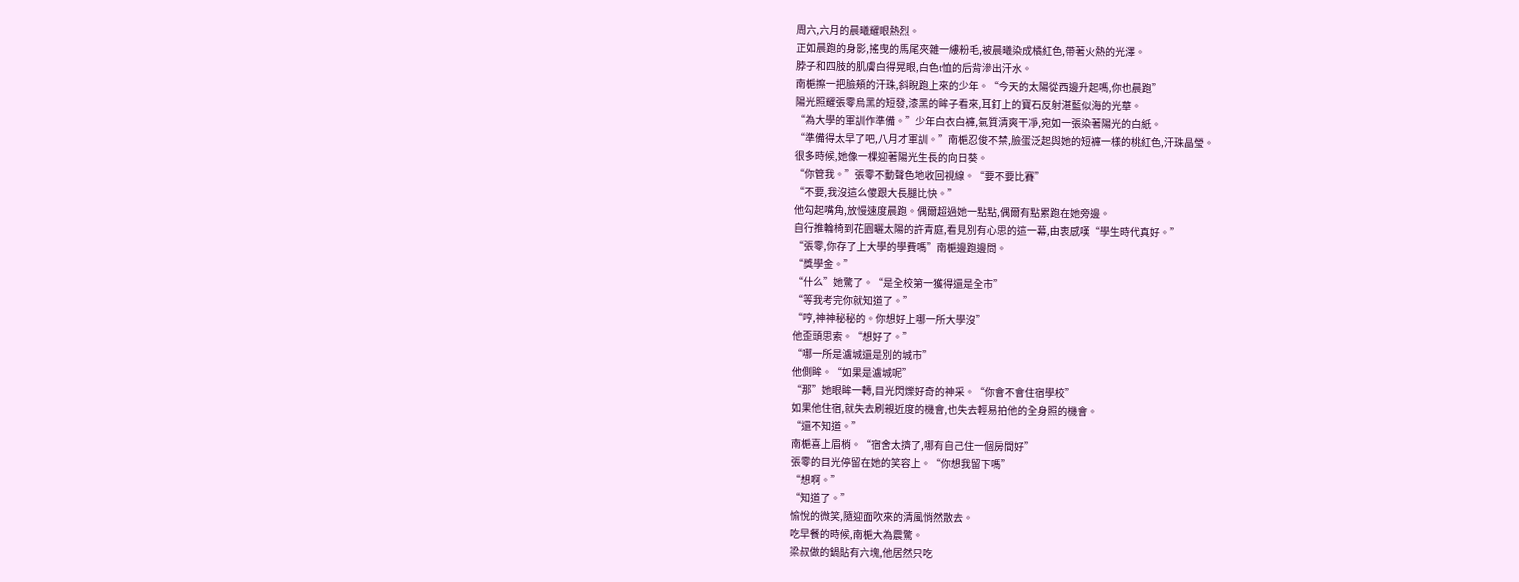周六,六月的晨曦耀眼熱烈。
正如晨跑的身影,搖曳的馬尾夾雜一縷粉毛,被晨曦染成橘紅色,帶著火熱的光澤。
脖子和四肢的肌膚白得晃眼,白色t恤的后背滲出汗水。
南梔擦一把臉頰的汗珠,斜睨跑上來的少年。“今天的太陽從西邊升起嗎,你也晨跑”
陽光照耀張零烏黑的短發,漆黑的眸子看來,耳釘上的寶石反射湛藍似海的光華。
“為大學的軍訓作準備。”少年白衣白褲,氣質清爽干凈,宛如一張染著陽光的白紙。
“準備得太早了吧,八月才軍訓。”南梔忍俊不禁,臉蛋泛起與她的短褲一樣的桃紅色,汗珠晶瑩。
很多時候,她像一棵迎著陽光生長的向日葵。
“你管我。”張零不動聲色地收回視線。“要不要比賽”
“不要,我沒這么傻跟大長腿比快。”
他勾起嘴角,放慢速度晨跑。偶爾超過她一點點,偶爾有點累跑在她旁邊。
自行推輪椅到花園曬太陽的許青庭,看見別有心思的這一幕,由衷感嘆“學生時代真好。”
“張零,你存了上大學的學費嗎”南梔邊跑邊問。
“獎學金。”
“什么”她驚了。“是全校第一獲得還是全市”
“等我考完你就知道了。”
“哼,神神秘秘的。你想好上哪一所大學沒”
他歪頭思索。“想好了。”
“哪一所是瀘城還是別的城市”
他側眸。“如果是瀘城呢”
“那”她眼眸一轉,目光閃爍好奇的神采。“你會不會住宿學校”
如果他住宿,就失去刷親近度的機會,也失去輕易拍他的全身照的機會。
“還不知道。”
南梔喜上眉梢。“宿舍太擠了,哪有自己住一個房間好”
張零的目光停留在她的笑容上。“你想我留下嗎”
“想啊。”
“知道了。”
愉悅的微笑,隨迎面吹來的清風悄然散去。
吃早餐的時候,南梔大為震驚。
梁叔做的鍋貼有六塊,他居然只吃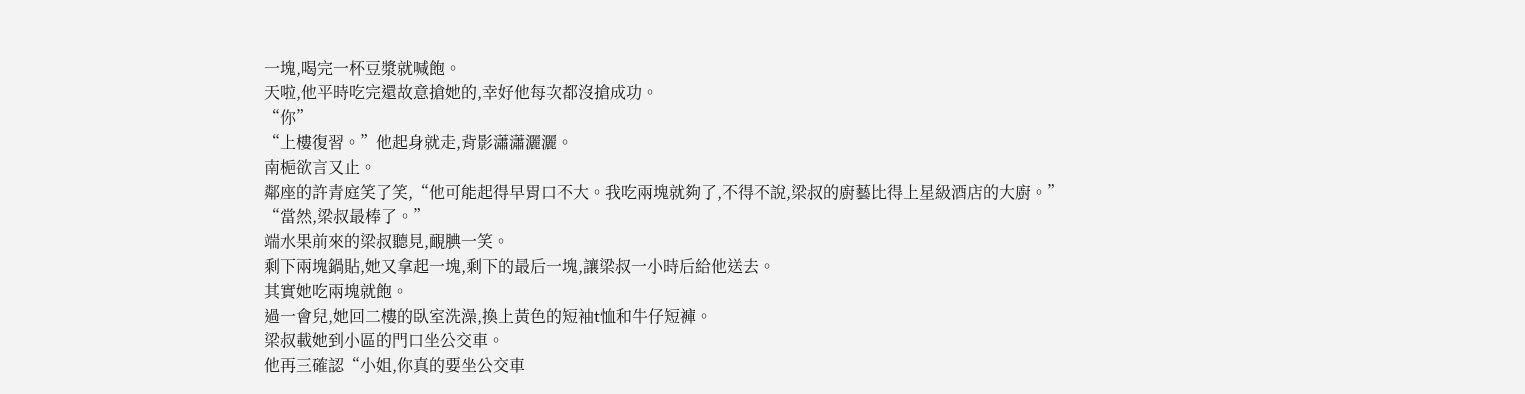一塊,喝完一杯豆漿就喊飽。
天啦,他平時吃完還故意搶她的,幸好他每次都沒搶成功。
“你”
“上樓復習。”他起身就走,背影瀟瀟灑灑。
南梔欲言又止。
鄰座的許青庭笑了笑,“他可能起得早胃口不大。我吃兩塊就夠了,不得不說,梁叔的廚藝比得上星級酒店的大廚。”
“當然,梁叔最棒了。”
端水果前來的梁叔聽見,靦腆一笑。
剩下兩塊鍋貼,她又拿起一塊,剩下的最后一塊,讓梁叔一小時后給他送去。
其實她吃兩塊就飽。
過一會兒,她回二樓的臥室洗澡,換上黃色的短袖t恤和牛仔短褲。
梁叔載她到小區的門口坐公交車。
他再三確認“小姐,你真的要坐公交車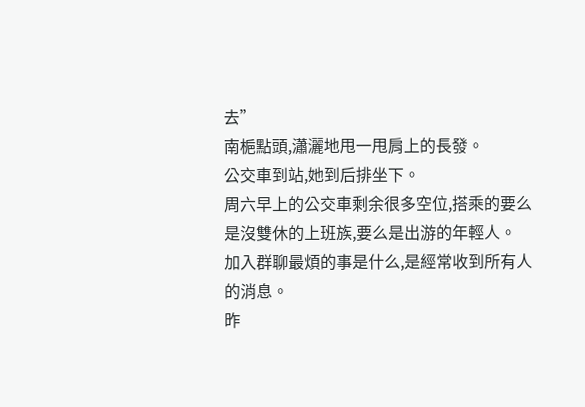去”
南梔點頭,瀟灑地甩一甩肩上的長發。
公交車到站,她到后排坐下。
周六早上的公交車剩余很多空位,搭乘的要么是沒雙休的上班族,要么是出游的年輕人。
加入群聊最煩的事是什么,是經常收到所有人的消息。
昨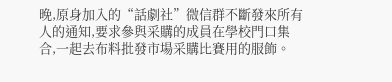晚,原身加入的“話劇社”微信群不斷發來所有人的通知,要求參與采購的成員在學校門口集合,一起去布料批發市場采購比賽用的服飾。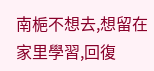南梔不想去,想留在家里學習,回復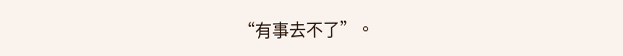“有事去不了”。